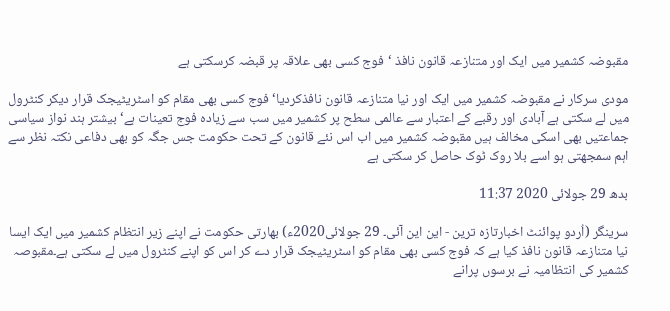مقبوضہ کشمیر میں ایک اور متنازعہ قانون نافذ ‘فوج کسی بھی علاقہ پر قبضہ کرسکتی ہے

مودی سرکار نے مقبوضہ کشمیر میں ایک اور نیا متنازعہ قانون نافذکردیا‘ فوج کسی بھی مقام کو اسٹریٹیجک قرار دیکر کنٹرول میں لے سکتی ہے آبادی اور رقبے کے اعتبار سے عالمی سطح پر کشمیر میں سب سے زیادہ فوج تعینات ہے‘ بیشتر ہند نواز سیاسی جماعتیں بھی اسکی مخالف ہیں مقبوضہ کشمیر میں اب اس نئے قانون کے تحت حکومت جس جگہ کو بھی دفاعی نکتہ نظر سے اہم سمجھتی ہو اسے بلا روک ٹوک حاصل کر سکتی ہے

بدھ 29 جولائی 2020 11:37

سرینگر (اُردو پوائنٹ اخبارتازہ ترین - این این آئی۔ 29 جولائی2020ء) بھارتی حکومت نے اپنے زیر انتظام کشمیر میں ایک ایسا نیا متنازعہ قانون نافذ کیا ہے کہ فوج کسی بھی مقام کو اسٹریٹیجک قرار دے کر اس کو اپنے کنٹرول میں لے سکتی ہے۔مقبوصہ کشمیر کی انتظامیہ نے برسوں پرانے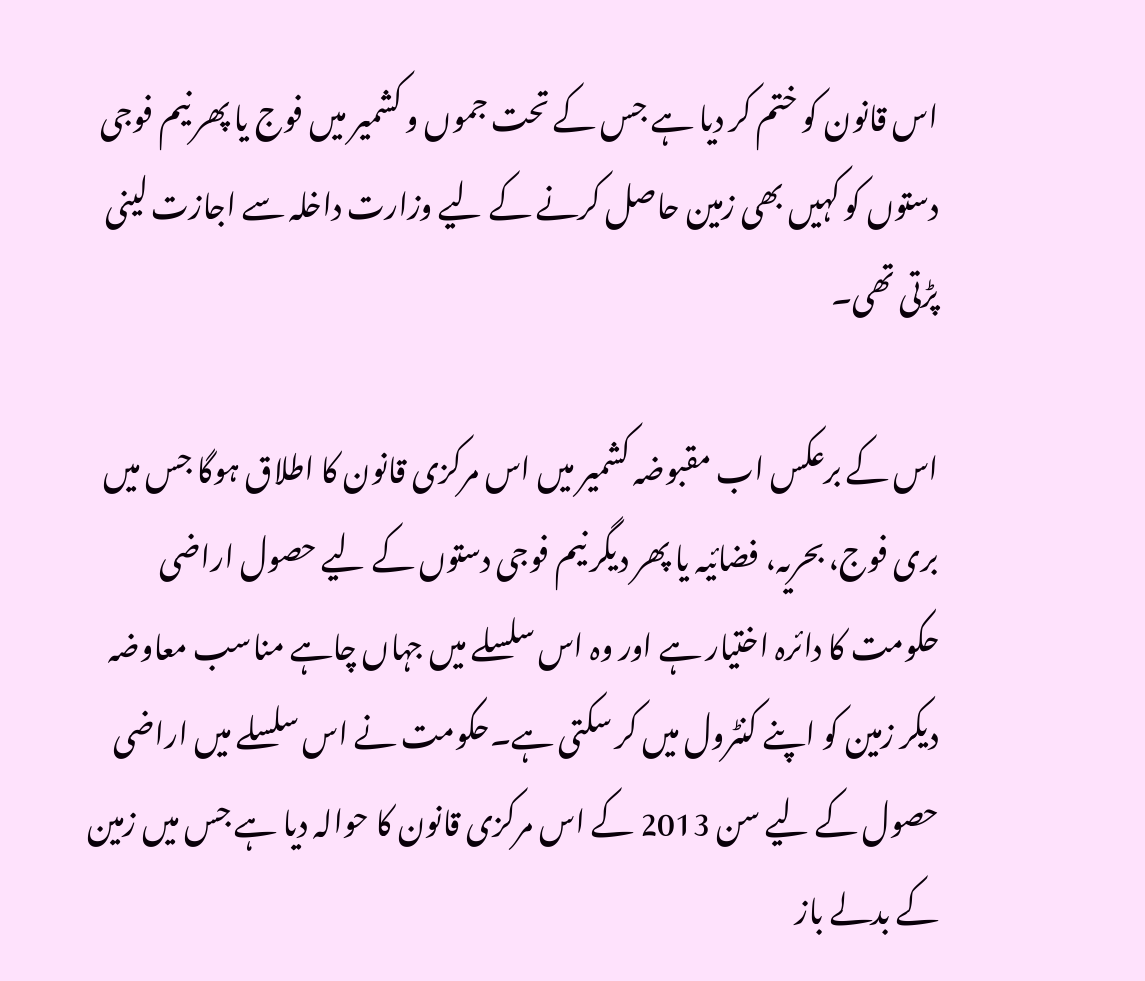اس قانون کو ختم کر دیا ہے جس کے تحت جموں و کشمیر میں فوج یا پھر نیم فوجی دستوں کو کہیں بھی زمین حاصل کرنے کے لیے وزارت داخلہ سے اجازت لینی پڑتی تھی۔

اس کے برعکس اب مقبوضہ کشمیر میں اس مرکزی قانون کا اطلاق ہوگا جس میں بری فوج، بحریہ، فضائیہ یا پھر دیگر نیم فوجی دستوں کے لیے حصول اراضی حکومت کا دائرہ اختیار ہے اور وہ اس سلسلے میں جہاں چاہے مناسب معاوضہ دیکر زمین کو اپنے کنٹرول میں کر سکتی ہے۔حکومت نے اس سلسلے میں اراضی حصول کے لیے سن 2013 کے اس مرکزی قانون کا حوالہ دیا ہے جس میں زمین کے بدلے باز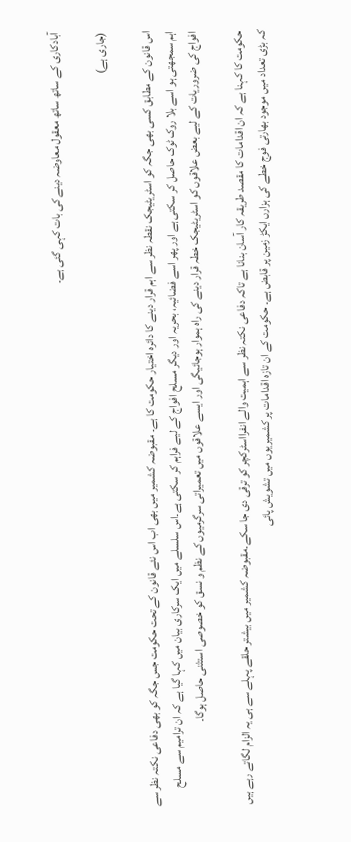آبادکاری کے ساتھ ساتھ معقول معاوضہ دینے کی بات کہی گئی ہے۔

(جاری ہے)

اس قانون کے مطابق کسی بھی جگہ کو اسٹریٹیجک نقطہ نظر سے اہم قرار دینے کا دائرہ اختیار حکومت کا ہے۔ مقبوضہ کشمیر میں بھی اب اس نئے قانون کے تحت حکومت جس جگہ کو بھی دفاعی نکتہ نظر سے اہم سمجھتی ہو اسے بلا روک ٹوک حاصل کر سکتی ہے اور پھر اسے فضائیہ، بحریہ اور دیگر مسلح افواج کے لیے فراہم کر سکتی ہے۔اس سلسلے میں ایک سرکاری بیان میں کہا گیا ہے کہ ان ترامیم سے مسلح افواج کی ضروریات کے لیے بعض علاقوں کو اسٹریٹیجک خطہ قرار دینے کی راہ ہموار ہوجائیگی اور ایسے علاقوں میں تعمیراتی سرگرمیوں کے نظم و نسق کو خصوصی استثنی حاصل ہوگا۔

حکومت کا کہنا ہے کہ ان اقدامات کا مقصد طریقہ کار آسان بنانا ہے تاکہ دفاعی نکتہ نظر سے اہمیت والے انفرااسٹرکچر کو ترقی دی جا سکے۔مقبوضہ کشمیر میں بیشتر حلقے پہلے سے ہی یہ الزام لگاتے رہے ہیں کہ بڑی تعداد میں موجود بھارتی فوج خطے کی ہزارں ایکڑ زمین پر قابض ہے۔ حکومت کے ان تازہ اقدامات پر کشمیریوں میں تشویش پائی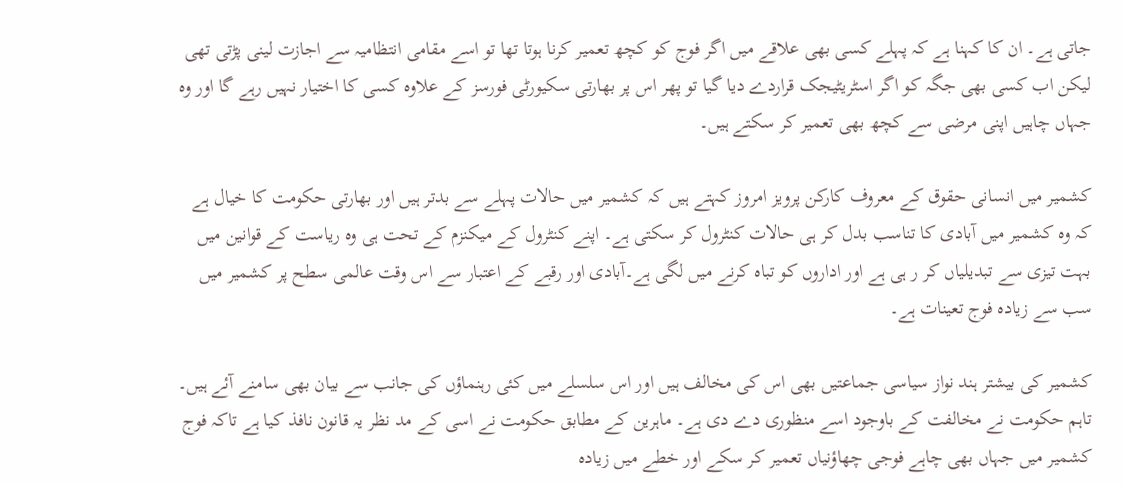جاتی ہے۔ ان کا کہنا ہے کہ پہلے کسی بھی علاقے میں اگر فوج کو کچھ تعمیر کرنا ہوتا تھا تو اسے مقامی انتظامیہ سے اجازت لینی پڑتی تھی لیکن اب کسی بھی جگہ کو اگر اسٹریٹیجک قراردے دیا گیا تو پھر اس پر بھارتی سکیورٹی فورسز کے علاوہ کسی کا اختیار نہیں رہے گا اور وہ جہاں چاہیں اپنی مرضی سے کچھ بھی تعمیر کر سکتے ہیں۔

کشمیر میں انسانی حقوق کے معروف کارکن پرویز امروز کہتے ہیں کہ کشمیر میں حالات پہلے سے بدتر ہیں اور بھارتی حکومت کا خیال ہے کہ وہ کشمیر میں آبادی کا تناسب بدل کر ہی حالات کنٹرول کر سکتی ہے۔ اپنے کنٹرول کے میکنزم کے تحت ہی وہ ریاست کے قوانین میں بہت تیزی سے تبدیلیاں کر ر ہی ہے اور اداروں کو تباہ کرنے میں لگی ہے۔آبادی اور رقبے کے اعتبار سے اس وقت عالمی سطح پر کشمیر میں سب سے زیادہ فوج تعینات ہے۔

کشمیر کی بیشتر ہند نواز سیاسی جماعتیں بھی اس کی مخالف ہیں اور اس سلسلے میں کئی رہنماؤں کی جانب سے بیان بھی سامنے آئے ہیں۔ تاہم حکومت نے مخالفت کے باوجود اسے منظوری دے دی ہے۔ ماہرین کے مطابق حکومت نے اسی کے مد نظر یہ قانون نافذ کیا ہے تاکہ فوج کشمیر میں جہاں بھی چاہے فوجی چھاؤنیاں تعمیر کر سکے اور خطے میں زیادہ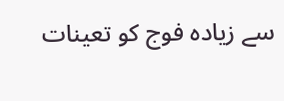سے زیادہ فوج کو تعینات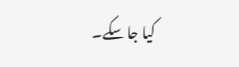کیا جا سکے۔